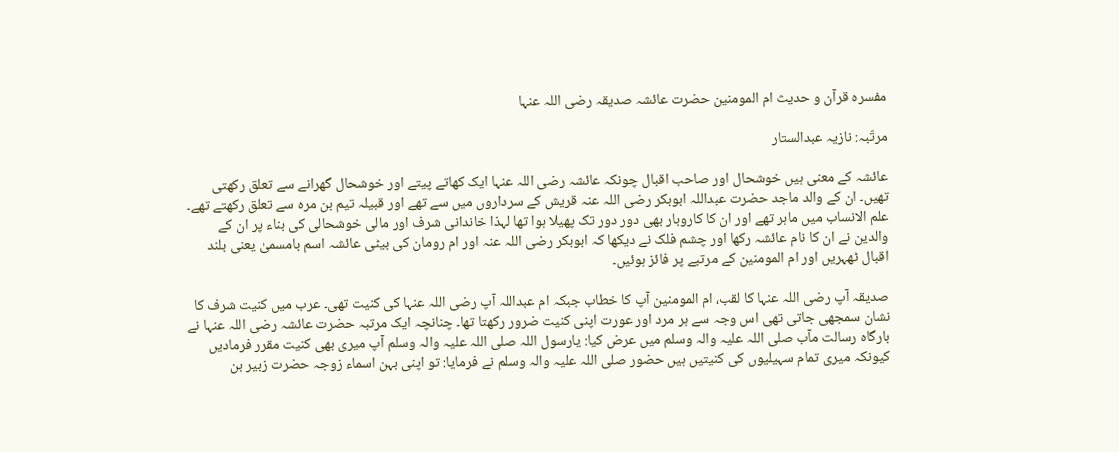مفسرہ قرآن و حدیث ام المومنین حضرت عائشہ صدیقہ رضی اللہ عنہا

مرتّبہ: نازیہ عبدالستار

عائشہ کے معنی ہیں خوشحال اور صاحب اقبال چونکہ عائشہ رضی اللہ عنہا ایک کھاتے پیتے اور خوشحال گھرانے سے تعلق رکھتی تھیں۔ ان کے والد ماجد حضرت عبداللہ ابوبکر رضی اللہ عنہ قریش کے سرداروں میں سے تھے اور قبیلہ تیم بن مرہ سے تعلق رکھتے تھے۔ علم الانساب میں ماہر تھے اور ان کا کاروبار بھی دور دور تک پھیلا ہوا تھا لہذا خاندانی شرف اور مالی خوشحالی کی بناء پر ان کے والدین نے ان کا نام عائشہ رکھا اور چشم فلک نے دیکھا کہ ابوبکر رضی اللہ عنہ اور ام رومان کی بیٹی عائشہ اسم بامسمیٰ یعنی بلند اقبال ٹھہریں اور ام المومنین کے مرتبے پر فائز ہوئیں۔

صدیقہ آپ رضی اللہ عنہا کا لقب، ام المومنین آپ کا خطاب جبکہ ام عبداللہ آپ رضی اللہ عنہا کی کنیت تھی۔ عرب میں کنیت شرف کا نشان سمجھی جاتی تھی اس وجہ سے ہر مرد اور عورت اپنی کنیت ضرور رکھتا تھا۔ چنانچہ ایک مرتبہ حضرت عائشہ رضی اللہ عنہا نے بارگاہ رسالت مآب صلی اللہ علیہ والہ وسلم میں عرض کیا: یارسول اللہ صلی اللہ علیہ والہ وسلم آپ میری بھی کنیت مقرر فرمادیں کیونکہ میری تمام سہیلیوں کی کنیتیں ہیں حضور صلی اللہ علیہ والہ وسلم نے فرمایا: تو اپنی بہن اسماء زوجہ حضرت زبیر بن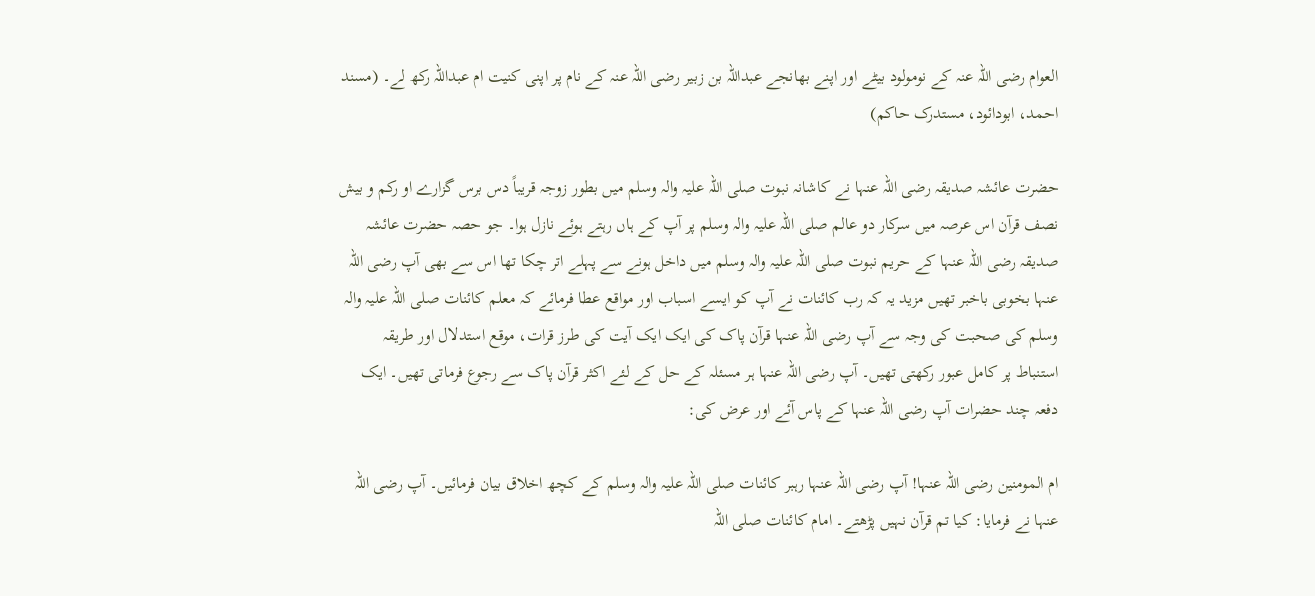العوام رضی اللہ عنہ کے نومولود بیٹے اور اپنے بھانجے عبداللہ بن زبیر رضی اللہ عنہ کے نام پر اپنی کنیت ام عبداللہ رکھ لے۔ (مسند احمد، ابودائود، مستدرک حاکم)

حضرت عائشہ صدیقہ رضی اللہ عنہا نے کاشانہ نبوت صلی اللہ علیہ والہ وسلم میں بطور زوجہ قریباً دس برس گزارے او رکم و بیش نصف قرآن اس عرصہ میں سرکار دو عالم صلی اللہ علیہ والہ وسلم پر آپ کے ہاں رہتے ہوئے نازل ہوا۔ جو حصہ حضرت عائشہ صدیقہ رضی اللہ عنہا کے حریم نبوت صلی اللہ علیہ والہ وسلم میں داخل ہونے سے پہلے اتر چکا تھا اس سے بھی آپ رضی اللہ عنہا بخوبی باخبر تھیں مزید یہ کہ رب کائنات نے آپ کو ایسے اسباب اور مواقع عطا فرمائے کہ معلم کائنات صلی اللہ علیہ والہ وسلم کی صحبت کی وجہ سے آپ رضی اللہ عنہا قرآن پاک کی ایک ایک آیت کی طرز قرات، موقع استدلال اور طریقہ استنباط پر کامل عبور رکھتی تھیں۔ آپ رضی اللہ عنہا ہر مسئلہ کے حل کے لئے اکثر قرآن پاک سے رجوع فرماتی تھیں۔ ایک دفعہ چند حضرات آپ رضی اللہ عنہا کے پاس آئے اور عرض کی:

ام المومنین رضی اللہ عنہا! آپ رضی اللہ عنہا رہبر کائنات صلی اللہ علیہ والہ وسلم کے کچھ اخلاق بیان فرمائیں۔ آپ رضی اللہ عنہا نے فرمایا: کیا تم قرآن نہیں پڑھتے۔ امام کائنات صلی اللہ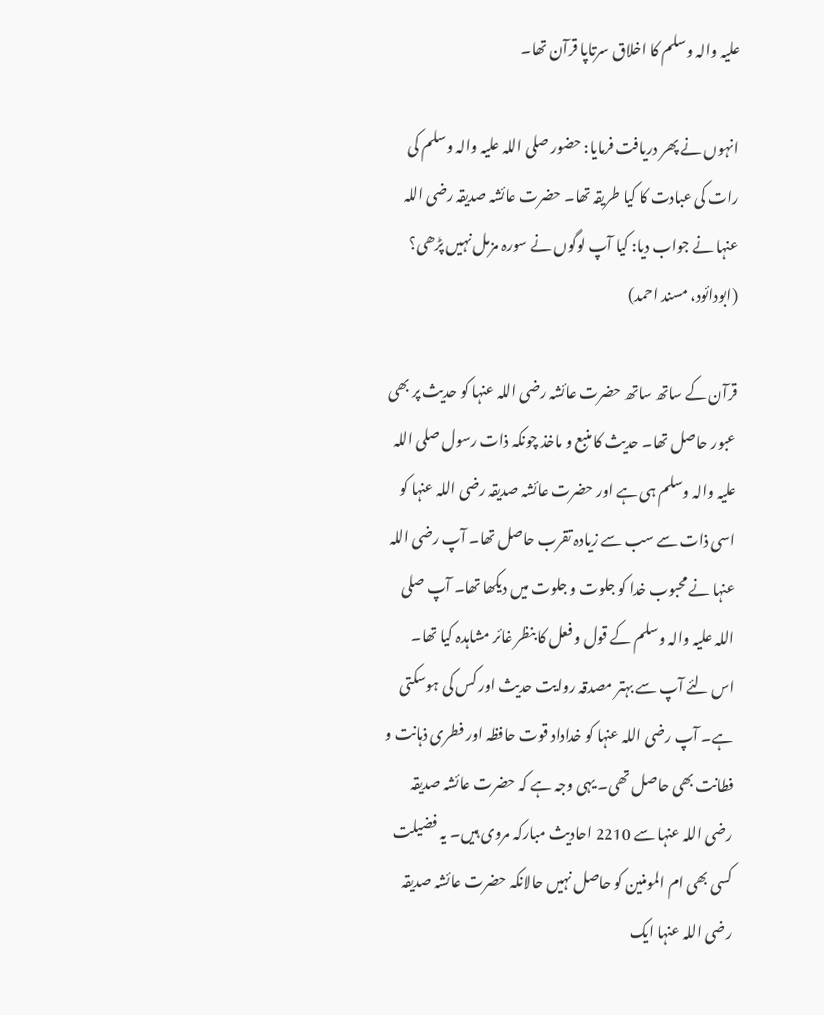علیہ والہ وسلم کا اخلاق سرتاپا قرآن تھا۔

انہوں نے پھر دریافت فرمایا: حضور صلی اللہ علیہ والہ وسلم کی رات کی عبادت کا کیا طریقہ تھا۔ حضرت عائشہ صدیقہ رضی اللہ عنہا نے جواب دیا: کیا آپ لوگوں نے سورہ مزمل نہیں پڑھی؟ (ابودائود، مسند احمد)

قرآن کے ساتھ ساتھ حضرت عائشہ رضی اللہ عنہا کو حدیث پر بھی عبور حاصل تھا۔ حدیث کا منبع و ماخذ چونکہ ذات رسول صلی اللہ علیہ والہ وسلم ہی ہے اور حضرت عائشہ صدیقہ رضی اللہ عنہا کو اسی ذات سے سب سے زیادہ تقرب حاصل تھا۔ آپ رضی اللہ عنہا نے محبوب خدا کو جلوت و جلوت میں دیکھا تھا۔ آپ صلی اللہ علیہ والہ وسلم کے قول و فعل کا بنظر غائر مشاہدہ کیا تھا۔ اس لئے آپ سے بہتر مصدقہ روایت حدیث اور کس کی ہوسکتی ہے۔ آپ رضی اللہ عنہا کو خداداد قوت حافظہ اور فطری ذہانت و فطانت بھی حاصل تھی۔ یہی وجہ ہے کہ حضرت عائشہ صدیقہ رضی اللہ عنہا سے 2210 احادیث مبارکہ مروی ہیں۔ یہ فضیلت کسی بھی ام المومنین کو حاصل نہیں حالانکہ حضرت عائشہ صدیقہ رضی اللہ عنہا ایک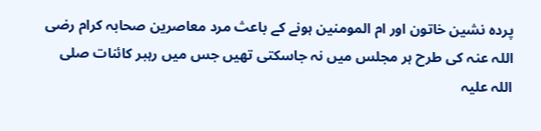پردہ نشین خاتون اور ام المومنین ہونے کے باعث مرد معاصرین صحابہ کرام رضی اللہ عنہ کی طرح ہر مجلس میں نہ جاسکتی تھیں جس میں رہبر کائنات صلی اللہ علیہ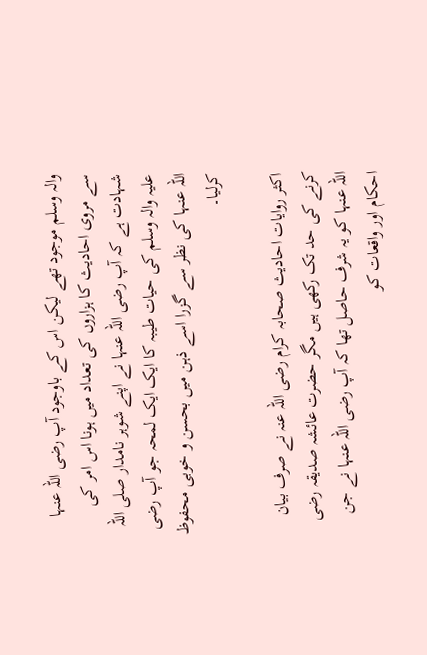والہ وسلم موجود تھے لیکن اس کے باوجود آپ رضی اللہ عنہا سے مروی احادیث کا ہزاروں کی تعداد میں ہونا اس امر کی شہادت ہے کہ آپ رضی اللہ عنہا نے اپنے شوہر نامدار صلی اللہ علیہ والہ وسلم کی حیات طیبہ کا ایک ایک لمحہ جو آپ رضی اللہ عنہا کی نظر سے گزرا اسے ذہن میں بحسن و خوبی محفوظ کرلیا۔

اکثر روایات احادیث صحابہ کرام رضی اللہ عنہ نے صرف بیان کرنے کی حد تک رکھی ہیں مگر حضرت عائشہ صدیقہ رضی اللہ عنہا کو یہ شرف حاصل تھا کہ آپ رضی اللہ عنہا نے جن احکام اور واقعات کو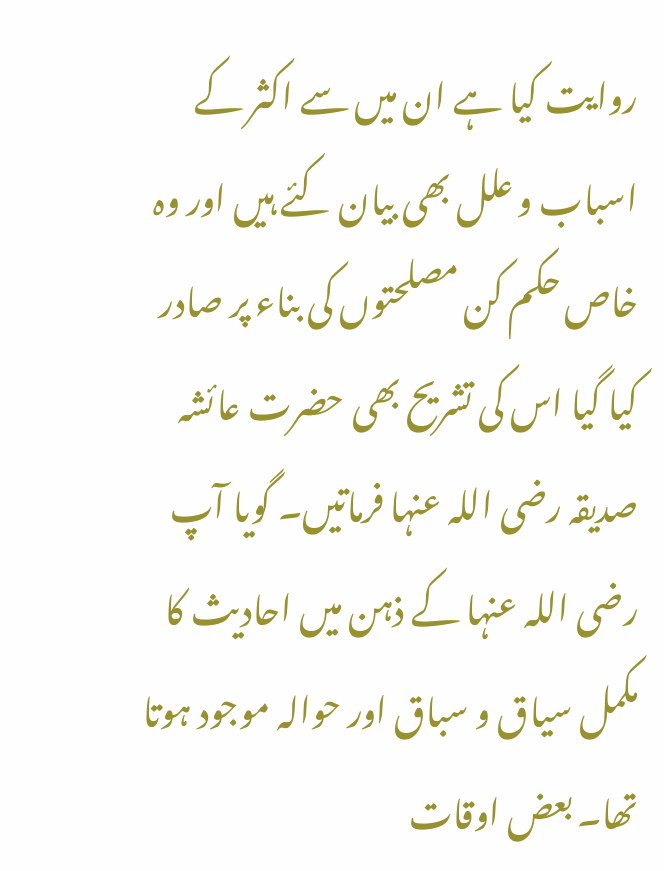روایت کیا ہے ان میں سے اکثر کے اسباب و علل بھی بیان کئے ہیں اور وہ خاص حکم کن مصلحتوں کی بناء پر صادر کیا گیا اس کی تشریح بھی حضرت عائشہ صدیقہ رضی اللہ عنہا فرماتیں۔ گویا آپ رضی اللہ عنہا کے ذہن میں احادیث کا مکمل سیاق و سباق اور حوالہ موجود ہوتا تھا۔ بعض اوقات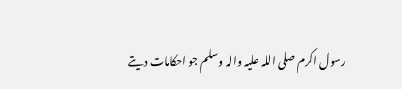رسول اکرم صلی اللہ علیہ والہ وسلم جو احکامات دیتے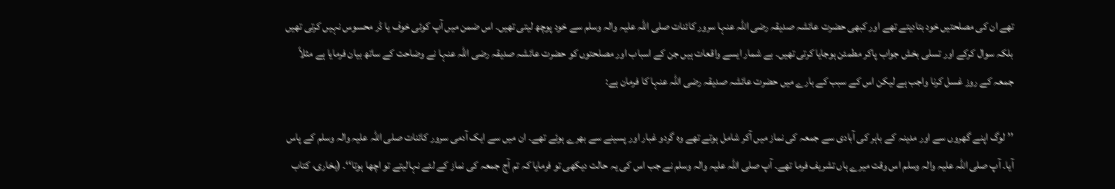تھے ان کی مصلحتیں خود بتادیتے تھے اور کبھی حضرت عائشہ صدیقہ رضی اللہ عنہا سرور کائنات صلی اللہ علیہ والہ وسلم سے خود پوچھ لیتی تھیں۔ اس ضمن میں آپ کوئی خوف یا ڈر محسوس نہیں کرتی تھیں بلکہ سوال کرکے اور تسلی بخش جواب پاکر مطمئن ہوجایا کرتی تھیں۔ بے شمار ایسے واقعات ہیں جن کے اسباب اور مصلحتوں کو حضرت عائشہ صدیقہ رضی اللہ عنہا نے وضاحت کے ساتھ بیان فرمایا ہے مثلاً جمعہ کے روز غسل کرنا واجب ہے لیکن اس کے سبب کے بارے میں حضرت عائشہ صدیقہ رضی اللہ عنہا کا فرمان ہے:

’’لوگ اپنے گھروں سے اور مدینہ کے باہر کی آبادی سے جمعہ کی نماز میں آکر شامل ہوتے تھے وہ گردو غبار اور پسینے سے بھرے ہوئے تھے۔ ان میں سے ایک آدمی سرور کائنات صلی اللہ علیہ والہ وسلم کے پاس آیا۔ آپ صلی اللہ علیہ والہ وسلم اس وقت میرے ہاں تشریف فرما تھے۔ آپ صلی اللہ علیہ والہ وسلم نے جب اس کی یہ حالت دیکھی تو فرمایا کہ تم آج جمعہ کی نماز کے لئے نہالیتے تو اچھا ہوتا‘‘۔ (بخاری، کتاب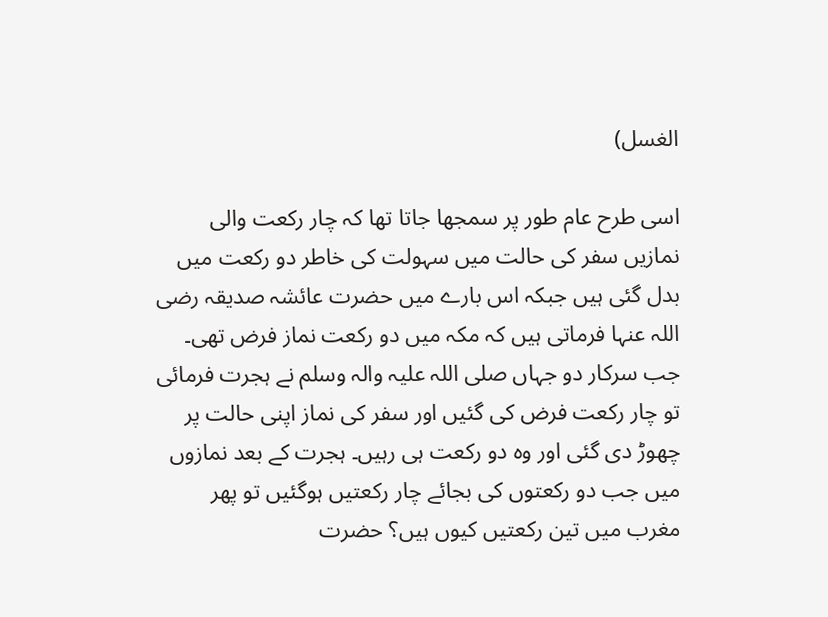الغسل)

اسی طرح عام طور پر سمجھا جاتا تھا کہ چار رکعت والی نمازیں سفر کی حالت میں سہولت کی خاطر دو رکعت میں بدل گئی ہیں جبکہ اس بارے میں حضرت عائشہ صدیقہ رضی اللہ عنہا فرماتی ہیں کہ مکہ میں دو رکعت نماز فرض تھی۔ جب سرکار دو جہاں صلی اللہ علیہ والہ وسلم نے ہجرت فرمائی تو چار رکعت فرض کی گئیں اور سفر کی نماز اپنی حالت پر چھوڑ دی گئی اور وہ دو رکعت ہی رہیں۔ ہجرت کے بعد نمازوں میں جب دو رکعتوں کی بجائے چار رکعتیں ہوگئیں تو پھر مغرب میں تین رکعتیں کیوں ہیں؟ حضرت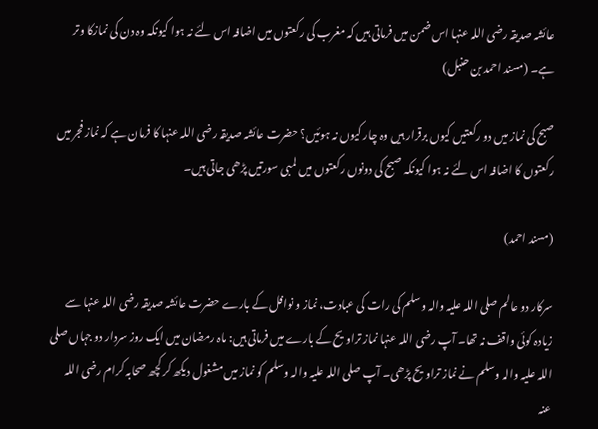عائشہ صدیقہ رضی اللہ عنہا اس ضمن میں فرماتی ہیں کہ مغرب کی رکعتوں میں اضافہ اس لئے نہ ہوا کیونکہ وہ دن کی نمازکا وتر ہے۔ (مسند احمد بن حنبل)

صبح کی نماز میں دو رکعتیں کیوں برقرار ہیں وہ چار کیوں نہ ہوئیں؟ حضرت عائشہ صدیقہ رضی اللہ عنہا کا فرمان ہے کہ نماز فجر میں رکعتوں کا اضافہ اس لئے نہ ہوا کیونکہ صبح کی دونوں رکعتوں میں لمبی سورتیں پڑھی جاتی ہیں۔

(مسند احمد)

سرکار دو عالم صلی اللہ علیہ والہ وسلم کی رات کی عبادت، نماز و نوافل کے بارے حضرت عائشہ صدیقہ رضی اللہ عنہا سے زیادہ کوئی واقف نہ تھا۔ آپ رضی اللہ عنہا نماز تراویح کے بارے میں فرماتی ہیں: ماہ رمضان میں ایک روز سردار دو جہاں صلی اللہ علیہ والہ وسلم نے نماز تراویح پڑھی۔ آپ صلی اللہ علیہ والہ وسلم کو نماز میں مشغول دیکھ کر کچھ صحابہ کرام رضی اللہ عنہ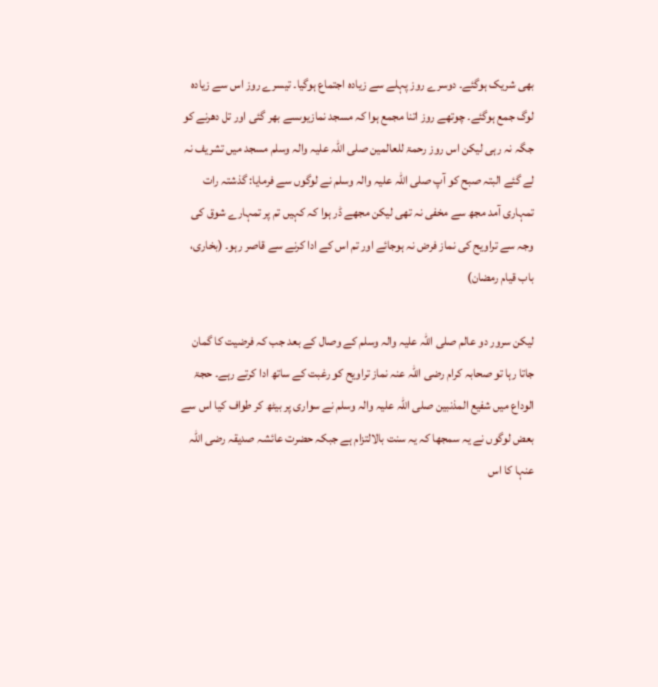بھی شریک ہوگئے۔ دوسرے روز پہلے سے زیادہ اجتماع ہوگیا۔ تیسرے روز اس سے زیادہ لوگ جمع ہوگئے۔ چوتھے روز اتنا مجمع ہوا کہ مسجد نمازیوںسے بھر گئی اور تل دھرنے کو جگہ نہ رہی لیکن اس روز رحمۃ للعالمین صلی اللہ علیہ والہ وسلم مسجد میں تشریف نہ لے گئے البتہ صبح کو آپ صلی اللہ علیہ والہ وسلم نے لوگوں سے فرمایا: گذشتہ رات تمہاری آمد مجھ سے مخفی نہ تھی لیکن مجھے ڈر ہوا کہ کہیں تم پر تمہارے شوق کی وجہ سے تراویح کی نماز فرض نہ ہوجائے اور تم اس کے ادا کرنے سے قاصر رہو۔ (بخاری، باب قیام رمضان)

لیکن سرور دو عالم صلی اللہ علیہ والہ وسلم کے وصال کے بعد جب کہ فرضیت کا گمان جاتا رہا تو صحابہ کرام رضی اللہ عنہ نماز تراویح کو رغبت کے ساتھ ادا کرتے رہے۔ حجۃ الوداع میں شفیع المذنبین صلی اللہ علیہ والہ وسلم نے سواری پر بیٹھ کر طواف کیا اس سے بعض لوگوں نے یہ سمجھا کہ یہ سنت بالالتزام ہے جبکہ حضرت عائشہ صدیقہ رضی اللہ عنہا کا اس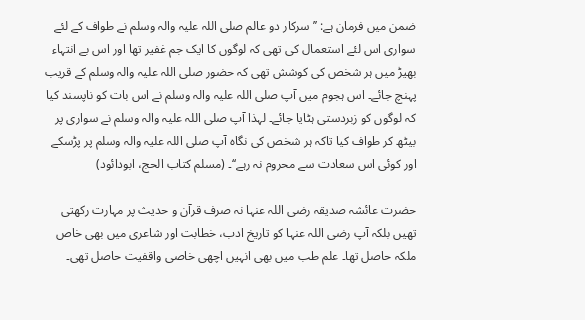ضمن میں فرمان ہے: ’’سرکار دو عالم صلی اللہ علیہ والہ وسلم نے طواف کے لئے سواری اس لئے استعمال کی تھی کہ لوگوں کا ایک جم غفیر تھا اور اس بے انتہاء بھیڑ میں ہر شخص کی کوشش تھی کہ حضور صلی اللہ علیہ والہ وسلم کے قریب پہنچ جائے۔ اس ہجوم میں آپ صلی اللہ علیہ والہ وسلم نے اس بات کو ناپسند کیا کہ لوگوں کو زبردستی ہٹایا جائے۔ لہذا آپ صلی اللہ علیہ والہ وسلم نے سواری پر بیٹھ کر طواف کیا تاکہ ہر شخص کی نگاہ آپ صلی اللہ علیہ والہ وسلم پر پڑسکے اور کوئی اس سعادت سے محروم نہ رہے‘‘۔ (مسلم کتاب الحج، ابودائود)

حضرت عائشہ صدیقہ رضی اللہ عنہا نہ صرف قرآن و حدیث پر مہارت رکھتی تھیں بلکہ آپ رضی اللہ عنہا کو تاریخ ادب، خطابت اور شاعری میں بھی خاص ملکہ حاصل تھا۔ علم طب میں بھی انہیں اچھی خاصی واقفیت حاصل تھی۔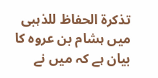تذکرۃ الحفاظ للذہبی میں ہشام بن عروہ کا بیان ہے کہ میں نے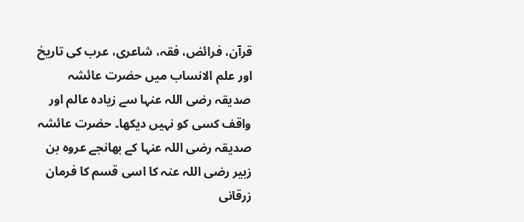قرآن، فرائض، فقہ، شاعری، عرب کی تاریخ اور علم الانساب میں حضرت عائشہ صدیقہ رضی اللہ عنہا سے زیادہ عالم اور واقف کسی کو نہیں دیکھا۔ حضرت عائشہ صدیقہ رضی اللہ عنہا کے بھانجے عروہ بن زبیر رضی اللہ عنہ کا اسی قسم کا فرمان زرقانی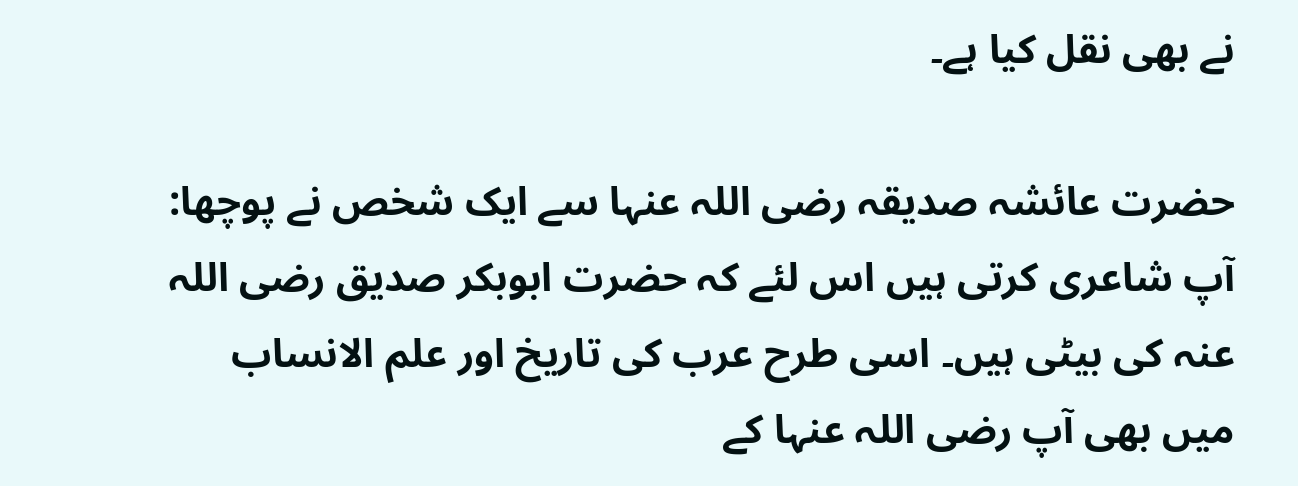نے بھی نقل کیا ہے۔

حضرت عائشہ صدیقہ رضی اللہ عنہا سے ایک شخص نے پوچھا: آپ شاعری کرتی ہیں اس لئے کہ حضرت ابوبکر صدیق رضی اللہ عنہ کی بیٹی ہیں۔ اسی طرح عرب کی تاریخ اور علم الانساب میں بھی آپ رضی اللہ عنہا کے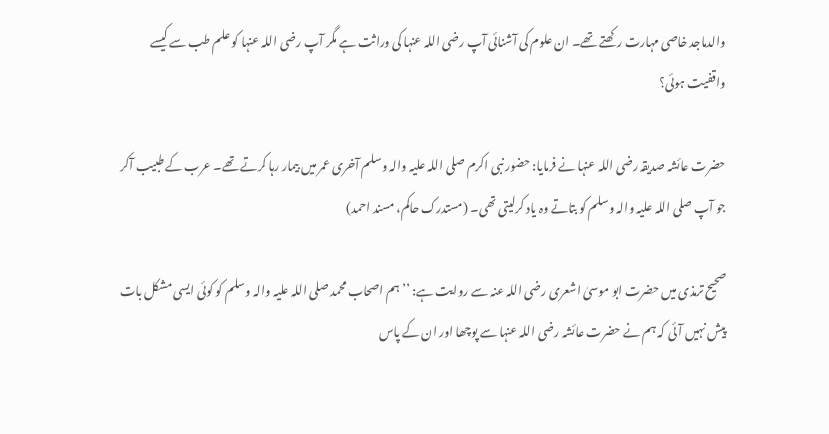والدماجد خاصی مہارت رکھتے تھے۔ ان علوم کی آشنائی آپ رضی اللہ عنہا کی وراثت ہے مگر آپ رضی اللہ عنہا کو علم طب سے کیسے واقفیت ہوئی؟

حضرت عائشہ صدیقہ رضی اللہ عنہا نے فرمایا: حضور نبی اکرم صلی اللہ علیہ والہ وسلم آخری عمر میں بیمار رہا کرتے تھے۔ عرب کے طبیب آکر جو آپ صلی اللہ علیہ والہ وسلم کو بتاتے وہ یاد کرلیتی تھی۔ (مستدرک حاکم، مسند احمد)

صحیح ترمذی میں حضرت ابو موسیٰ اشعری رضی اللہ عنہ سے روایت ہے: ’’ہم اصحاب محمد صلی اللہ علیہ والہ وسلم کو کوئی ایسی مشکل بات پیش نہیں آئی کہ ہم نے حضرت عائشہ رضی اللہ عنہا سے پوچھا اور ان کے پاس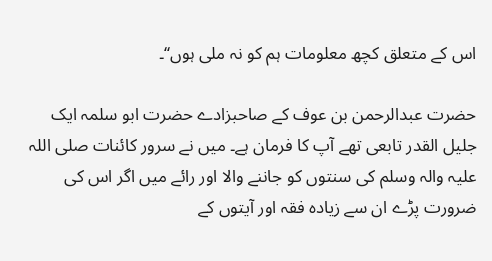اس کے متعلق کچھ معلومات ہم کو نہ ملی ہوں‘‘۔

حضرت عبدالرحمن بن عوف کے صاحبزادے حضرت ابو سلمہ ایک جلیل القدر تابعی تھے آپ کا فرمان ہے۔ میں نے سرور کائنات صلی اللہ علیہ والہ وسلم کی سنتوں کو جاننے والا اور رائے میں اگر اس کی ضرورت پڑے ان سے زیادہ فقہ اور آیتوں کے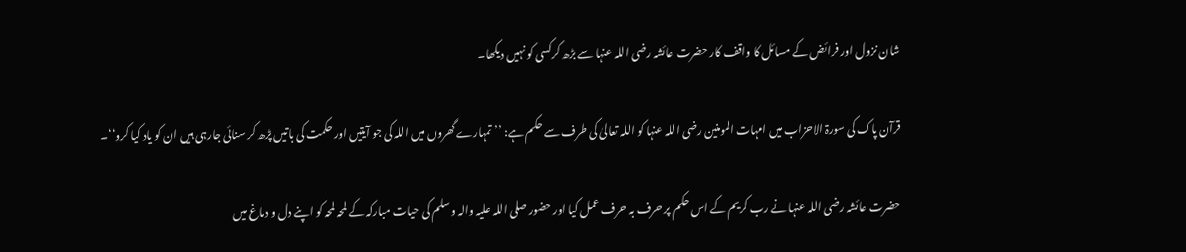شان نزول اور فرائض کے مسائل کا واقف کار حضرت عائشہ رضی اللہ عنہا سے بڑھ کرکسی کو نہیں دیکھا۔

قرآن پاک کی سورۃ الاحزاب میں امہات المومنین رضی اللہ عنہا کو اللہ تعالیٰ کی طرف سے حکم ہے: ’’تمہارے گھروں میں اللہ کی جو آیتیں اور حکمت کی باتیں پڑھ کر سنائی جارہی ہیں ان کو یاد کیا کرو‘‘۔

حضرت عائشہ رضی اللہ عنہا نے رب کریم کے اس حکم پر حرف بہ حرف عمل کیا اور حضور صلی اللہ علیہ والہ وسلم کی حیات مبارکہ کے لمحہ لمحہ کو اپنے دل و دماغ میں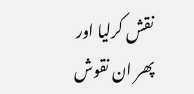نقش کرلیا اور پھر ان نقوش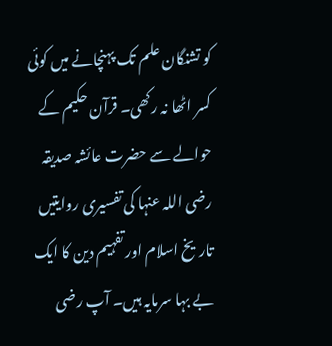کو تشنگان علم تک پہنچانے میں کوئی کسر اٹھا نہ رکھی۔ قرآن حکیم کے حوالے سے حضرت عائشہ صدیقہ رضی اللہ عنہا کی تفسیری روایتیں تاریخ اسلام اور تفہیم دین کا ایک بے بہا سرمایہ ہیں۔ آپ رضی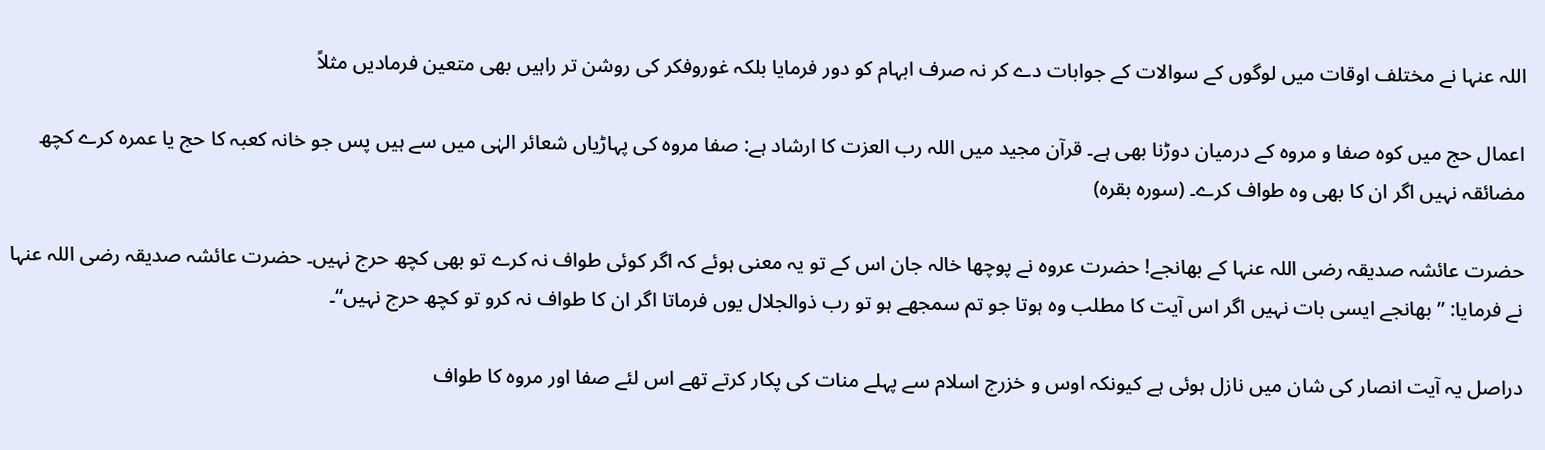اللہ عنہا نے مختلف اوقات میں لوگوں کے سوالات کے جوابات دے کر نہ صرف ابہام کو دور فرمایا بلکہ غوروفکر کی روشن تر راہیں بھی متعین فرمادیں مثلاً

اعمال حج میں کوہ صفا و مروہ کے درمیان دوڑنا بھی ہے۔ قرآن مجید میں اللہ رب العزت کا ارشاد ہے: صفا مروہ کی پہاڑیاں شعائر الہٰی میں سے ہیں پس جو خانہ کعبہ کا حج یا عمرہ کرے کچھ مضائقہ نہیں اگر ان کا بھی وہ طواف کرے۔ (سورہ بقرہ)

حضرت عائشہ صدیقہ رضی اللہ عنہا کے بھانجے! حضرت عروہ نے پوچھا خالہ جان اس کے تو یہ معنی ہوئے کہ اگر کوئی طواف نہ کرے تو بھی کچھ حرج نہیں۔ حضرت عائشہ صدیقہ رضی اللہ عنہا نے فرمایا: ’’بھانجے ایسی بات نہیں اگر اس آیت کا مطلب وہ ہوتا جو تم سمجھے ہو تو رب ذوالجلال یوں فرماتا اگر ان کا طواف نہ کرو تو کچھ حرج نہیں‘‘۔

دراصل یہ آیت انصار کی شان میں نازل ہوئی ہے کیونکہ اوس و خزرج اسلام سے پہلے منات کی پکار کرتے تھے اس لئے صفا اور مروہ کا طواف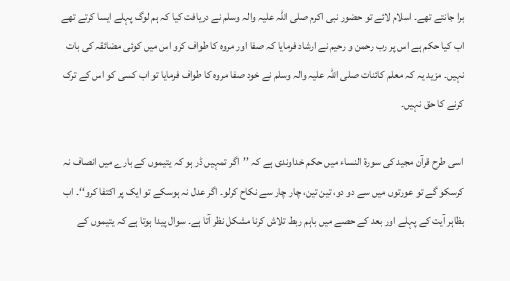برا جانتے تھے۔ اسلام لائے تو حضور نبی اکرم صلی اللہ علیہ والہ وسلم نے دریافت کیا کہ ہم لوگ پہلے ایسا کرتے تھے اب کیا حکم ہے اس پر رب رحمن و رحیم نے ارشاد فرمایا کہ صفا اور مروہ کا طواف کرو اس میں کوئی مضائقہ کی بات نہیں۔ مزید یہ کہ معلم کائنات صلی اللہ علیہ والہ وسلم نے خود صفا مروہ کا طواف فرمایا تو اب کسی کو اس کے ترک کرنے کا حق نہیں۔

اسی طرح قرآن مجید کی سورۃ النساء میں حکم خداوندی ہے کہ ’’اگر تمہیں ڈر ہو کہ یتیموں کے بارے میں انصاف نہ کرسکو گے تو عورتوں میں سے دو دو، تین تین، چار چار سے نکاح کرلو۔ اگر عدل نہ ہوسکے تو ایک پر اکتفا کرو‘‘۔ اب بظاہر آیت کے پہلے اور بعد کے حصے میں باہم ربط تلاش کرنا مشکل نظر آتا ہے۔ سوال پیدا ہوتا ہے کہ یتیموں کے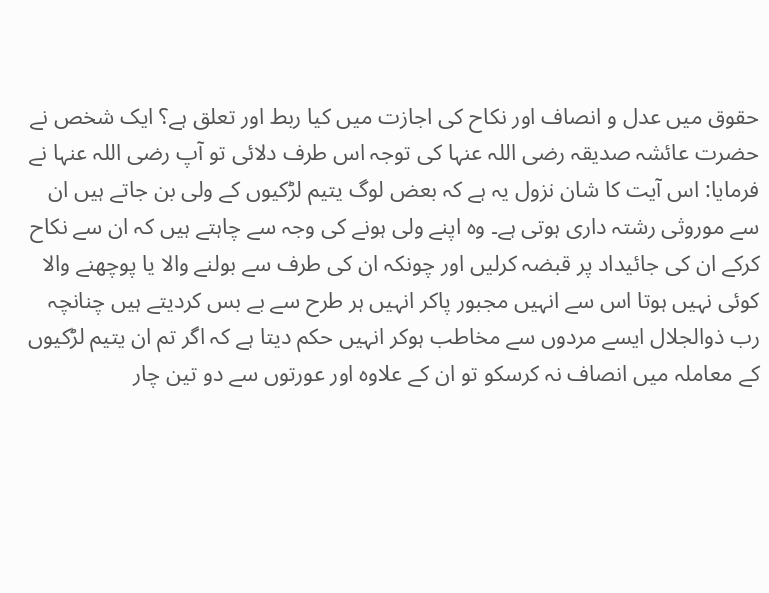حقوق میں عدل و انصاف اور نکاح کی اجازت میں کیا ربط اور تعلق ہے؟ ایک شخص نے حضرت عائشہ صدیقہ رضی اللہ عنہا کی توجہ اس طرف دلائی تو آپ رضی اللہ عنہا نے فرمایا: اس آیت کا شان نزول یہ ہے کہ بعض لوگ یتیم لڑکیوں کے ولی بن جاتے ہیں ان سے موروثی رشتہ داری ہوتی ہے۔ وہ اپنے ولی ہونے کی وجہ سے چاہتے ہیں کہ ان سے نکاح کرکے ان کی جائیداد پر قبضہ کرلیں اور چونکہ ان کی طرف سے بولنے والا یا پوچھنے والا کوئی نہیں ہوتا اس سے انہیں مجبور پاکر انہیں ہر طرح سے بے بس کردیتے ہیں چنانچہ رب ذوالجلال ایسے مردوں سے مخاطب ہوکر انہیں حکم دیتا ہے کہ اگر تم ان یتیم لڑکیوں کے معاملہ میں انصاف نہ کرسکو تو ان کے علاوہ اور عورتوں سے دو تین چار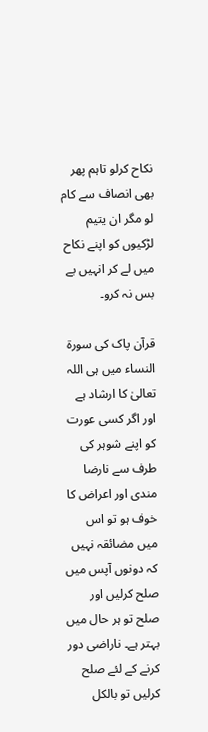نکاح کرلو تاہم پھر بھی انصاف سے کام لو مگر ان یتیم لڑکیوں کو اپنے نکاح میں لے کر انہیں بے بس نہ کرو۔

قرآن پاک کی سورۃ النساء میں ہی اللہ تعالیٰ کا ارشاد ہے اور اگر کسی عورت کو اپنے شوہر کی طرف سے نارضا مندی اور اعراض کا خوف ہو تو اس میں مضائقہ نہیں کہ دونوں آپس میں صلح کرلیں اور صلح تو ہر حال میں بہتر ہے۔ ناراضی دور کرنے کے لئے صلح کرلیں تو بالکل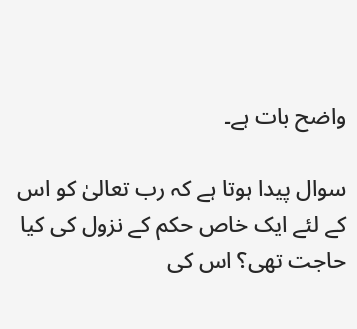واضح بات ہے۔

سوال پیدا ہوتا ہے کہ رب تعالیٰ کو اس کے لئے ایک خاص حکم کے نزول کی کیا حاجت تھی؟ اس کی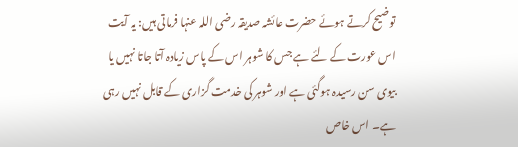توضیح کرتے ہوئے حضرت عائشہ صدیقہ رضی اللہ عنہا فرماتی ہیں: یہ آیت اس عورت کے لئے ہے جس کا شوہر اس کے پاس زیادہ آتا جاتا نہیں یا بیوی سن رسیدہ ہوگئی ہے اور شوہر کی خدمت گزاری کے قابل نہیں رہی ہے۔ اس خاص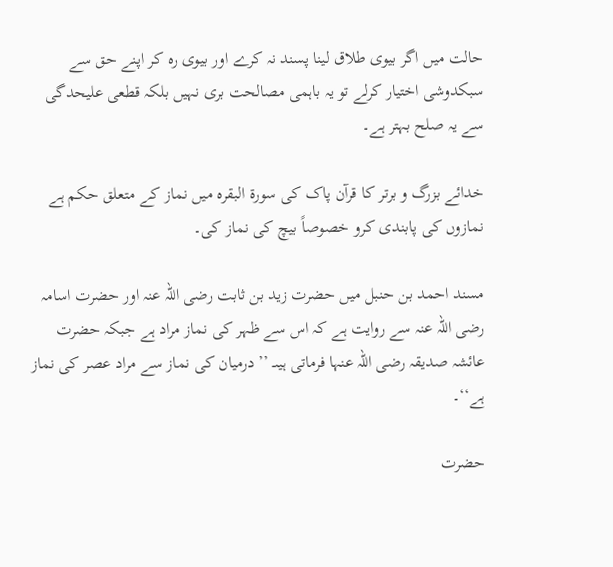حالت میں اگر بیوی طلاق لینا پسند نہ کرے اور بیوی رہ کر اپنے حق سے سبکدوشی اختیار کرلے تو یہ باہمی مصالحت بری نہیں بلکہ قطعی علیحدگی سے یہ صلح بہتر ہے۔

خدائے بزرگ و برتر کا قرآن پاک کی سورۃ البقرہ میں نماز کے متعلق حکم ہے نمازوں کی پابندی کرو خصوصاً بیچ کی نماز کی۔

مسند احمد بن حنبل میں حضرت زید بن ثابت رضی اللہ عنہ اور حضرت اسامہ رضی اللہ عنہ سے روایت ہے کہ اس سے ظہر کی نماز مراد ہے جبکہ حضرت عائشہ صدیقہ رضی اللہ عنہا فرماتی ہیںـ ’’درمیان کی نماز سے مراد عصر کی نماز ہے‘‘۔

حضرت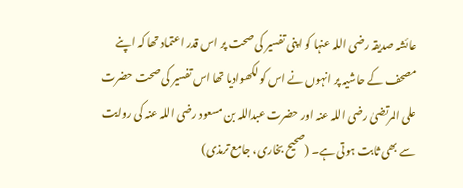عائشہ صدیقہ رضی اللہ عنہا کو اپنی تفسیر کی صحت پر اس قدر اعتماد تھا کہ اپنے مصحف کے حاشیہ پر انہوں نے اس کو لکھوادیا تھا اس تفسیر کی صحت حضرت علی المرتضیٰ رضی اللہ عنہ اور حضرت عبداللہ بن مسعود رضی اللہ عنہ کی روایت سے بھی ثابت ہوتی ہے۔ (صحیح بخاری، جامع ترمذی)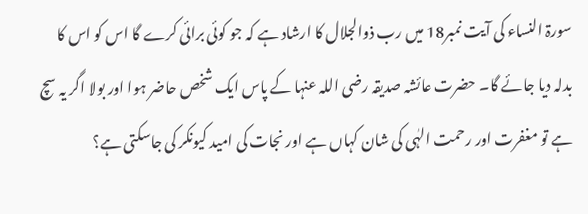سورۃ النساء کی آیت نمبر18 میں رب ذوالجلال کا ارشاد ہے کہ جو کوئی برائی کرے گا اس کو اس کا بدلہ دیا جائے گا۔ حضرت عائشہ صدیقہ رضی اللہ عنہا کے پاس ایک شخص حاضر ہوا اور بولا اگر یہ سچ ہے تو مغفرت اور رحمت الہٰی کی شان کہاں ہے اور نجات کی امید کیونکر کی جاسکتی ہے؟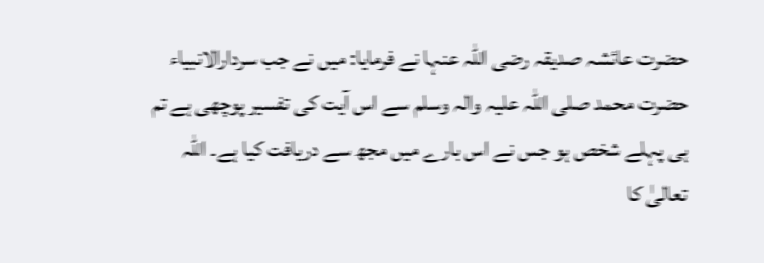حضرت عائشہ صدیقہ رضی اللہ عنہا نے فرمایا: میں نے جب سردارالانبیاء حضرت محمد صلی اللہ علیہ والہ وسلم سے اس آیت کی تفسیر پوچھی ہے تم ہی پہلے شخص ہو جس نے اس بارے میں مجھ سے دریافت کیا ہے۔ اللہ تعالیٰ کا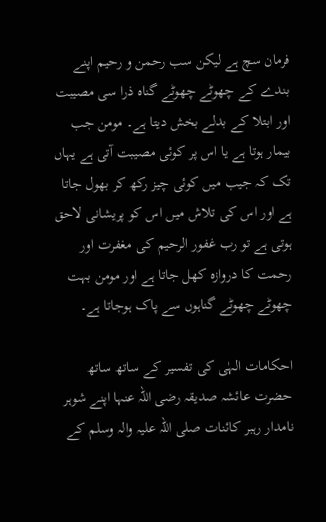فرمان سچ ہے لیکن سب رحمن و رحیم اپنے بندے کے چھوٹے چھوٹے گناہ ذرا سی مصیبت اور ابتلا کے بدلے بخش دیتا ہے۔ مومن جب بیمار ہوتا ہے یا اس پر کوئی مصیبت آتی ہے یہاں تک کہ جیب میں کوئی چیز رکھ کر بھول جاتا ہے اور اس کی تلاش میں اس کو پریشانی لاحق ہوتی ہے تو رب غفور الرحیم کی مغفرت اور رحمت کا دروازہ کھل جاتا ہے اور مومن بہت چھوٹے چھوٹے گناہوں سے پاک ہوجاتا ہے۔

احکامات الہٰی کی تفسیر کے ساتھ ساتھ حضرت عائشہ صدیقہ رضی اللہ عنہا اپنے شوہر نامدار رہبر کائنات صلی اللہ علیہ والہ وسلم کے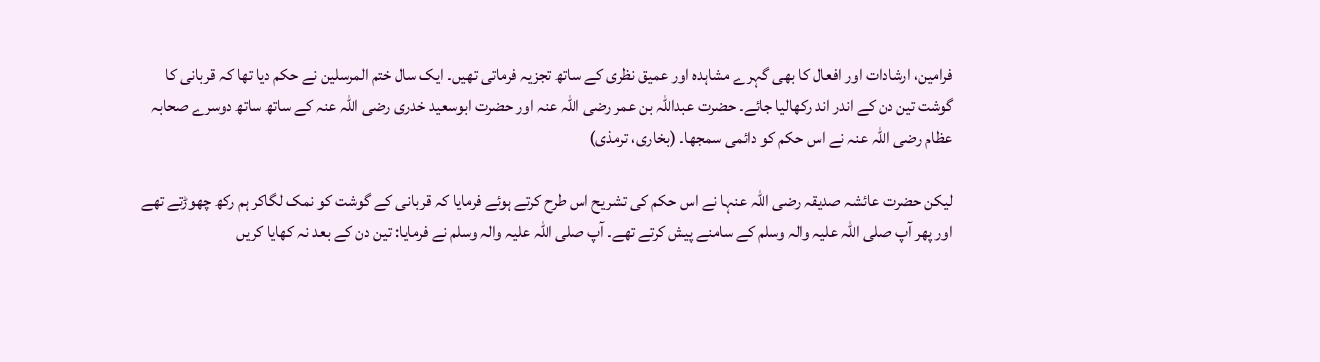فرامین، ارشادات اور افعال کا بھی گہرے مشاہدہ اور عمیق نظری کے ساتھ تجزیہ فرماتی تھیں۔ ایک سال ختم المرسلین نے حکم دیا تھا کہ قربانی کا گوشت تین دن کے اندر اند رکھالیا جائے۔ حضرت عبداللہ بن عمر رضی اللہ عنہ اور حضرت ابوسعید خدری رضی اللہ عنہ کے ساتھ ساتھ دوسرے صحابہ عظام رضی اللہ عنہ نے اس حکم کو دائمی سمجھا۔ (بخاری، ترمذی)

لیکن حضرت عائشہ صدیقہ رضی اللہ عنہا نے اس حکم کی تشریح اس طرح کرتے ہوئے فرمایا کہ قربانی کے گوشت کو نمک لگاکر ہم رکھ چھوڑتے تھے اور پھر آپ صلی اللہ علیہ والہ وسلم کے سامنے پیش کرتے تھے۔ آپ صلی اللہ علیہ والہ وسلم نے فرمایا: تین دن کے بعد نہ کھایا کریں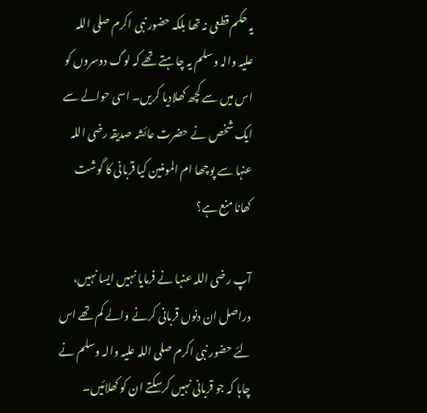یہ حکم قطعی نہ تھا بلکہ حضور نبی اکرم صلی اللہ علیہ والہ وسلم یہ چاہتے تھے کہ لوگ دوسروں کو اس میں سے کچھ کھلادیا کریں۔ اسی حوالے سے ایک شخص نے حضرت عائشہ صدیقہ رضی اللہ عنہا سے پوچھا ام المومنین کیا قربانی کا گوشت کھانا منع ہے؟

آپ رضی اللہ عنہا نے فرمایا نہیں ایسا نہیں، دراصل ان دنوں قربانی کرنے والے کم تھے اس لئے حضور نبی اکرم صلی اللہ علیہ والہ وسلم نے چاہا کہ جو قربانی نہیں کرسکتے ان کو کھلائیں۔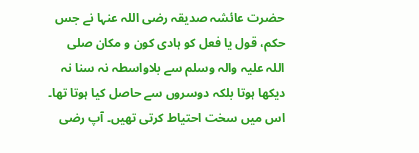حضرت عائشہ صدیقہ رضی اللہ عنہا نے جس حکم، قول یا فعل کو ہادی کون و مکان صلی اللہ علیہ والہ وسلم سے بلاواسطہ نہ سنا نہ دیکھا ہوتا بلکہ دوسروں سے حاصل کیا ہوتا تھا۔ اس میں سخت احتیاط کرتی تھیں۔ آپ رضی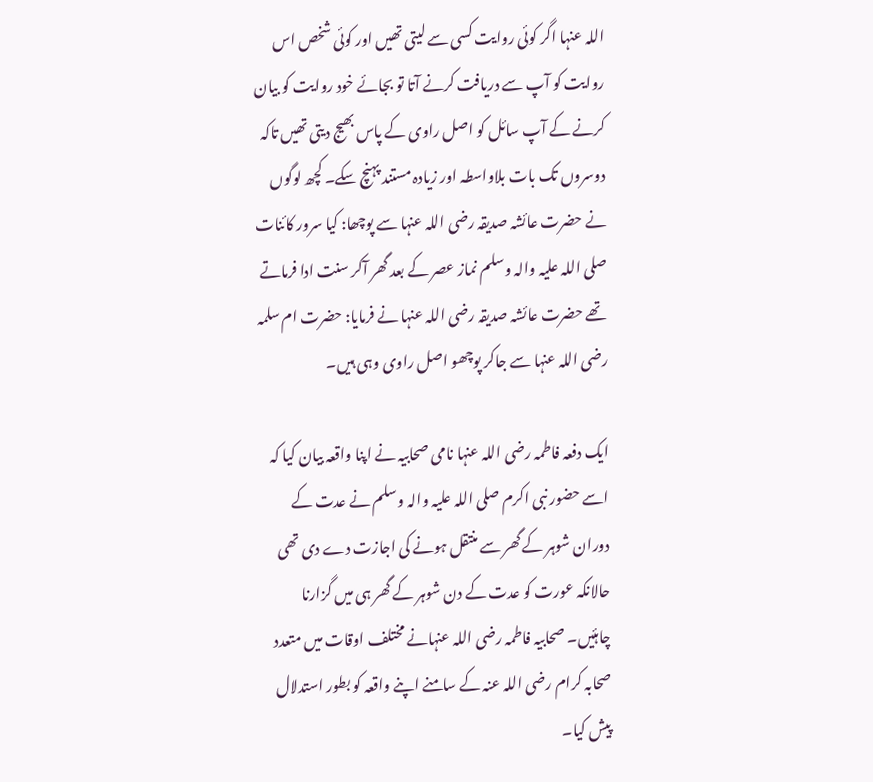اللہ عنہا اگر کوئی روایت کسی سے لیتی تھیں اور کوئی شخص اس روایت کو آپ سے دریافت کرنے آتا تو بجائے خود روایت کو بیان کرنے کے آپ سائل کو اصل راوی کے پاس بھیج دیتی تھیں تاکہ دوسروں تک بات بلاواسطہ اور زیادہ مستند پہنچ سکے۔ کچھ لوگوں نے حضرت عائشہ صدیقہ رضی اللہ عنہا سے پوچھا: کیا سرور کائنات صلی اللہ علیہ والہ وسلم نماز عصر کے بعد گھر آکر سنت ادا فرماتے تھے حضرت عائشہ صدیقہ رضی اللہ عنہا نے فرمایا: حضرت ام سلمہ رضی اللہ عنہا سے جاکر پوچھو اصل راوی وہی ہیں۔

ایک دفعہ فاطمہ رضی اللہ عنہا نامی صحابیہ نے اپنا واقعہ بیان کیا کہ اسے حضور نبی اکرم صلی اللہ علیہ والہ وسلم نے عدت کے دوران شوہر کے گھر سے منتقل ہونے کی اجازت دے دی تھی حالانکہ عورت کو عدت کے دن شوہر کے گھر ہی میں گزارنا چاہئیں۔ صحابیہ فاطمہ رضی اللہ عنہانے مختلف اوقات میں متعدد صحابہ کرام رضی اللہ عنہ کے سامنے اپنے واقعہ کو بطور استدلال پیش کیا۔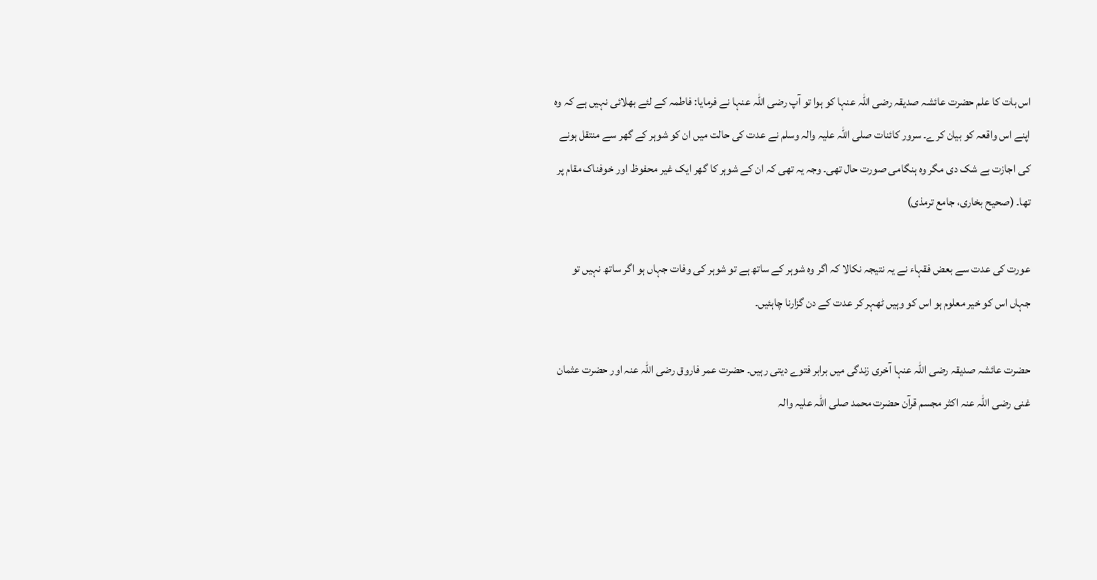اس بات کا علم حضرت عائشہ صدیقہ رضی اللہ عنہا کو ہوا تو آپ رضی اللہ عنہا نے فرمایا: فاطمہ کے لئے بھلائی نہیں ہے کہ وہ اپنے اس واقعہ کو بیان کرے۔ سرور کائنات صلی اللہ علیہ والہ وسلم نے عدت کی حالت میں ان کو شوہر کے گھر سے منتقل ہونے کی اجازت بے شک دی مگر وہ ہنگامی صورت حال تھی۔ وجہ یہ تھی کہ ان کے شوہر کا گھر ایک غیر محفوظ اور خوفناک مقام پر تھا۔ (صحیح بخاری، جامع ترمذی)

عورت کی عدت سے بعض فقہاء نے یہ نتیجہ نکالا کہ اگر وہ شوہر کے ساتھ ہے تو شوہر کی وفات جہاں ہو اگر ساتھ نہیں تو جہاں اس کو خیر معلوم ہو اس کو وہیں ٹھہر کر عدت کے دن گزارنا چاہئیں۔

حضرت عائشہ صدیقہ رضی اللہ عنہا آخری زندگی میں برابر فتوے دیتی رہیں۔ حضرت عمر فاروق رضی اللہ عنہ اور حضرت عثمان غنی رضی اللہ عنہ اکثر مجسم قرآن حضرت محمد صلی اللہ علیہ والہ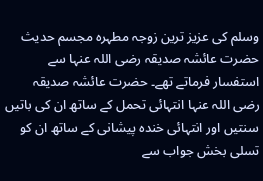وسلم کی عزیز ترین زوجہ مطہرہ مجسم حدیث حضرت عائشہ صدیقہ رضی اللہ عنہا سے استفسار فرماتے تھے۔ حضرت عائشہ صدیقہ رضی اللہ عنہا انتہائی تحمل کے ساتھ ان کی باتیں سنتیں اور انتہائی خندہ پیشانی کے ساتھ ان کو تسلی بخش جواب سے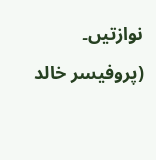نوازتیں۔ (پروفیسر خالد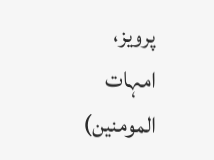پرویز، امہات المومنین)